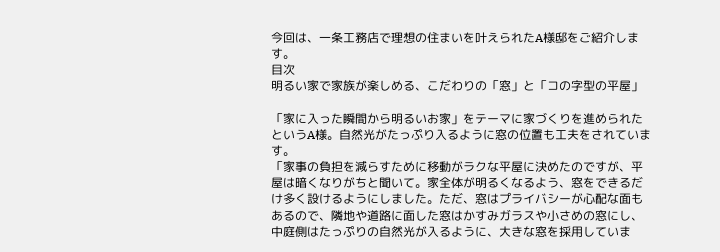今回は、一条工務店で理想の住まいを叶えられたA様邸をご紹介します。
目次
明るい家で家族が楽しめる、こだわりの「窓」と「コの字型の平屋」

「家に入った瞬間から明るいお家」をテーマに家づくりを進められたというA様。自然光がたっぷり入るように窓の位置も工夫をされています。
「家事の負担を減らすために移動がラクな平屋に決めたのですが、平屋は暗くなりがちと聞いて。家全体が明るくなるよう、窓をできるだけ多く設けるようにしました。ただ、窓はプライバシーが心配な面もあるので、隣地や道路に面した窓はかすみガラスや小さめの窓にし、中庭側はたっぷりの自然光が入るように、大きな窓を採用していま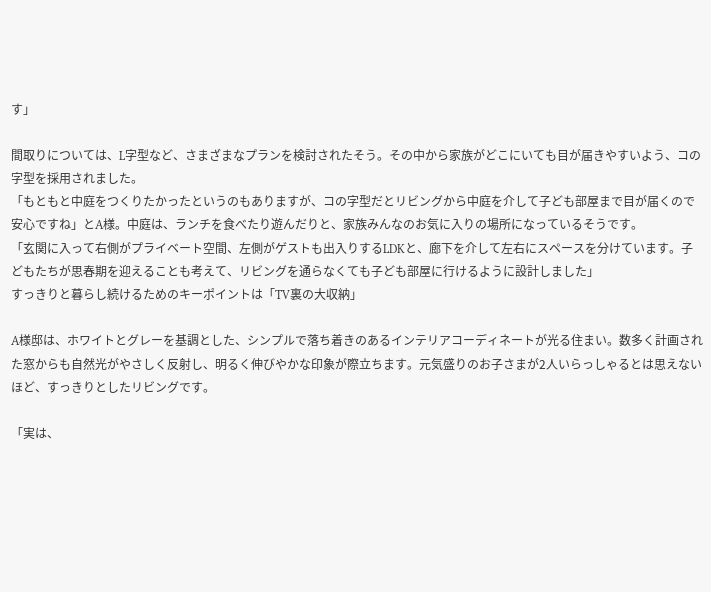す」

間取りについては、L字型など、さまざまなプランを検討されたそう。その中から家族がどこにいても目が届きやすいよう、コの字型を採用されました。
「もともと中庭をつくりたかったというのもありますが、コの字型だとリビングから中庭を介して子ども部屋まで目が届くので安心ですね」とA様。中庭は、ランチを食べたり遊んだりと、家族みんなのお気に入りの場所になっているそうです。
「玄関に入って右側がプライベート空間、左側がゲストも出入りするLDKと、廊下を介して左右にスペースを分けています。子どもたちが思春期を迎えることも考えて、リビングを通らなくても子ども部屋に行けるように設計しました」
すっきりと暮らし続けるためのキーポイントは「TV裏の大収納」

A様邸は、ホワイトとグレーを基調とした、シンプルで落ち着きのあるインテリアコーディネートが光る住まい。数多く計画された窓からも自然光がやさしく反射し、明るく伸びやかな印象が際立ちます。元気盛りのお子さまが2人いらっしゃるとは思えないほど、すっきりとしたリビングです。

「実は、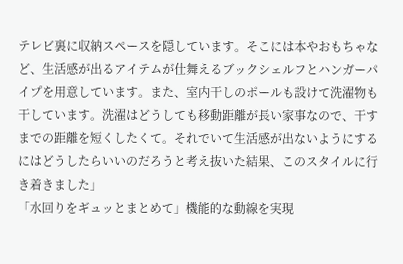テレビ裏に収納スペースを隠しています。そこには本やおもちゃなど、生活感が出るアイテムが仕舞えるブックシェルフとハンガーパイプを用意しています。また、室内干しのポールも設けて洗濯物も干しています。洗濯はどうしても移動距離が長い家事なので、干すまでの距離を短くしたくて。それでいて生活感が出ないようにするにはどうしたらいいのだろうと考え抜いた結果、このスタイルに行き着きました」
「水回りをギュッとまとめて」機能的な動線を実現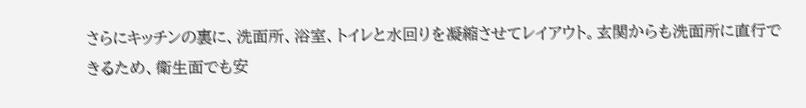さらにキッチンの裏に、洗面所、浴室、トイレと水回りを凝縮させてレイアウト。玄関からも洗面所に直行できるため、衛生面でも安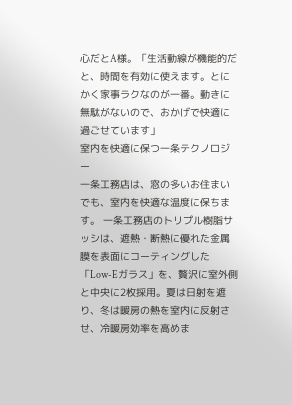心だとA様。「生活動線が機能的だと、時間を有効に使えます。とにかく家事ラクなのが一番。動きに無駄がないので、おかげで快適に過ごせています」
室内を快適に保つ一条テクノロジー
一条工務店は、窓の多いお住まいでも、室内を快適な温度に保ちます。 一条工務店のトリプル樹脂サッシは、遮熱・断熱に優れた金属膜を表面にコーティングした「Low-Eガラス」を、贅沢に室外側と中央に2枚採用。夏は日射を遮り、冬は暖房の熱を室内に反射させ、冷暖房効率を高めま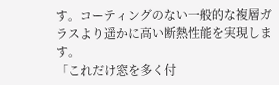す。コーティングのない一般的な複層ガラスより遥かに高い断熱性能を実現します。
「これだけ窓を多く付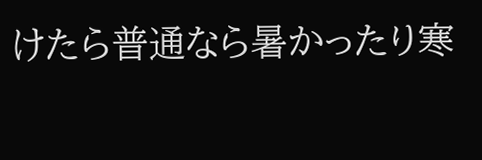けたら普通なら暑かったり寒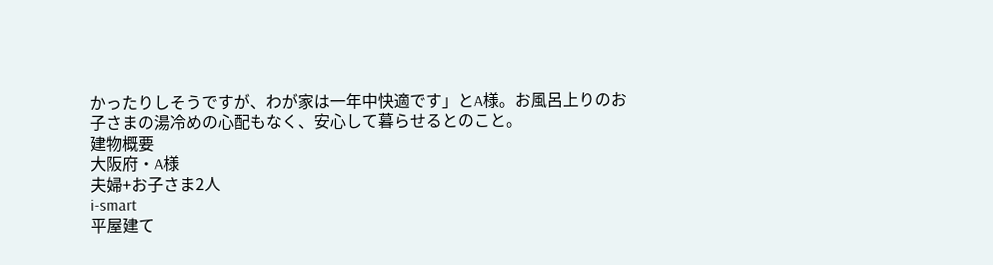かったりしそうですが、わが家は一年中快適です」とA様。お風呂上りのお子さまの湯冷めの心配もなく、安心して暮らせるとのこと。
建物概要
大阪府・A様
夫婦+お子さま2人
i-smart
平屋建て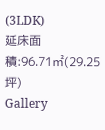(3LDK)
延床面積:96.71㎡(29.25坪)
Gallery